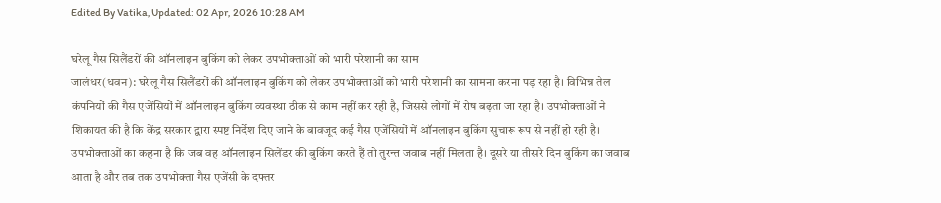Edited By Vatika,Updated: 02 Apr, 2026 10:28 AM

घरेलू गैस सिलैंडरों की ऑनलाइन बुकिंग को लेकर उपभोक्ताओं को भारी परेशानी का साम
जालंधर(धवन): घरेलू गैस सिलैंडरों की ऑनलाइन बुकिंग को लेकर उपभोक्ताओं को भारी परेशानी का सामना करना पड़ रहा है। विभिन्न तेल कंपनियों की गैस एजेंसियों में ऑनलाइन बुकिंग व्यवस्था ठीक से काम नहीं कर रही है, जिससे लोगों में रोष बढ़ता जा रहा है। उपभोक्ताओं ने शिकायत की है कि केंद्र सरकार द्वारा स्पष्ट निर्देश दिए जाने के बावजूद कई गैस एजेंसियों में ऑनलाइन बुकिंग सुचारू रूप से नहीं हो रही है।
उपभोक्ताओं का कहना है कि जब वह ऑनलाइन सिलेंडर की बुकिंग करते हैं तो तुरन्त जवाब नहीं मिलता है। दूसरे या तीसरे दिन बुकिंग का जवाब आता है और तब तक उपभोक्ता गैस एजेंसी के दफ्तर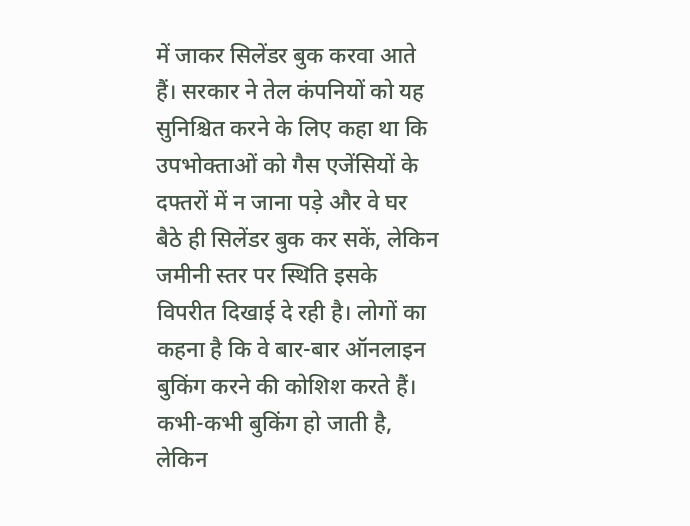में जाकर सिलेंडर बुक करवा आते हैं। सरकार ने तेल कंपनियों को यह सुनिश्चित करने के लिए कहा था कि उपभोक्ताओं को गैस एजेंसियों के दफ्तरों में न जाना पड़े और वे घर बैठे ही सिलेंडर बुक कर सकें, लेकिन जमीनी स्तर पर स्थिति इसके विपरीत दिखाई दे रही है। लोगों का कहना है कि वे बार-बार ऑनलाइन बुकिंग करने की कोशिश करते हैं। कभी-कभी बुकिंग हो जाती है, लेकिन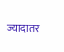ज्यादातर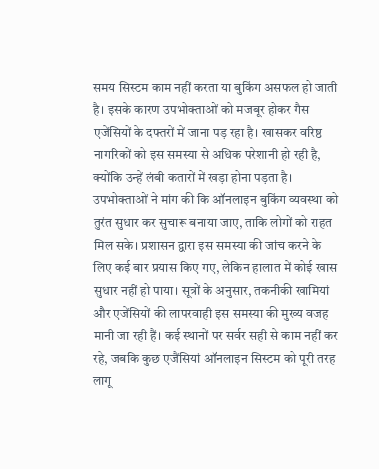समय सिस्टम काम नहीं करता या बुकिंग असफल हो जाती है। इसके कारण उपभोक्ताओं को मजबूर होकर गैस एजेंसियों के दफ्तरों में जाना पड़ रहा है। खासकर वरिष्ठ नागरिकों को इस समस्या से अधिक परेशानी हो रही है, क्योंकि उन्हें लंबी कतारों में खड़ा होना पड़ता है।
उपभोक्ताओं ने मांग की कि ऑनलाइन बुकिंग व्यवस्था को तुरंत सुधार कर सुचारू बनाया जाए, ताकि लोगों को राहत मिल सके। प्रशासन द्वारा इस समस्या की जांच करने के लिए कई बार प्रयास किए गए, लेकिन हालात में कोई खास सुधार नहीं हो पाया। सूत्रों के अनुसार, तकनीकी खामियां और एजेंसियों की लापरवाही इस समस्या की मुख्य वजह मानी जा रही हैं। कई स्थानों पर सर्वर सही से काम नहीं कर रहे, जबकि कुछ एजैंसियां ऑनलाइन सिस्टम को पूरी तरह लागू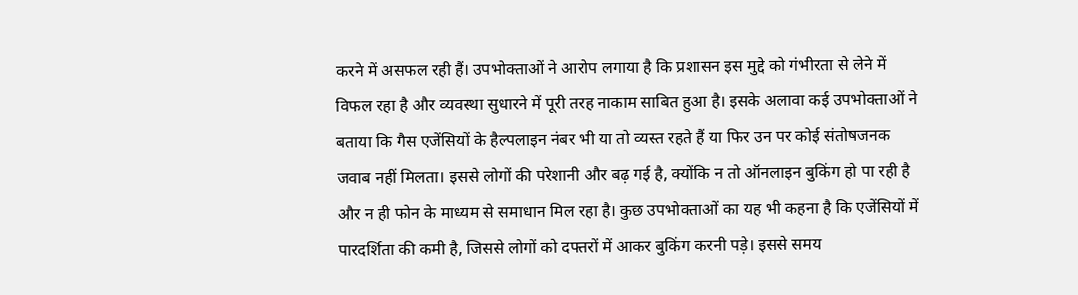करने में असफल रही हैं। उपभोक्ताओं ने आरोप लगाया है कि प्रशासन इस मुद्दे को गंभीरता से लेने में विफल रहा है और व्यवस्था सुधारने में पूरी तरह नाकाम साबित हुआ है। इसके अलावा कई उपभोक्ताओं ने बताया कि गैस एजेंसियों के हैल्पलाइन नंबर भी या तो व्यस्त रहते हैं या फिर उन पर कोई संतोषजनक जवाब नहीं मिलता। इससे लोगों की परेशानी और बढ़ गई है, क्योंकि न तो ऑनलाइन बुकिंग हो पा रही है और न ही फोन के माध्यम से समाधान मिल रहा है। कुछ उपभोक्ताओं का यह भी कहना है कि एजेंसियों में पारदर्शिता की कमी है, जिससे लोगों को दफ्तरों में आकर बुकिंग करनी पड़े। इससे समय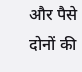और पैसे दोनों की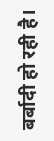बर्बादी हो रही है।